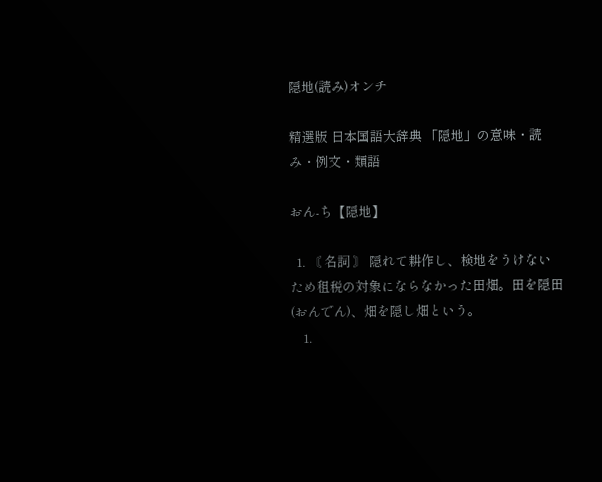隠地(読み)オンチ

精選版 日本国語大辞典 「隠地」の意味・読み・例文・類語

おん‐ち【隠地】

  1. 〘 名詞 〙 隠れて耕作し、検地をうけないため租税の対象にならなかった田畑。田を隠田(おんでん)、畑を隠し畑という。
    1.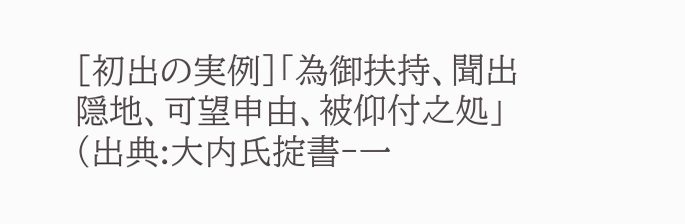[初出の実例]「為御扶持、聞出隠地、可望申由、被仰付之処」(出典:大内氏掟書‐一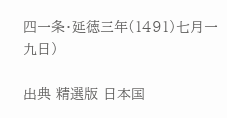四一条・延徳三年(1491)七月一九日)

出典 精選版 日本国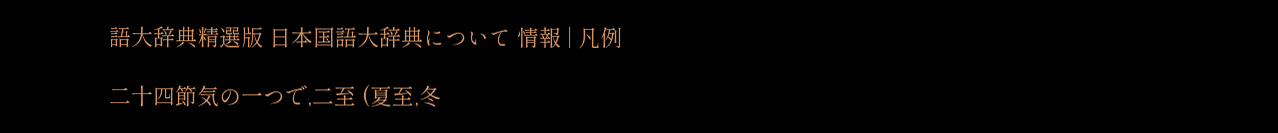語大辞典精選版 日本国語大辞典について 情報 | 凡例

二十四節気の一つで,二至 (夏至,冬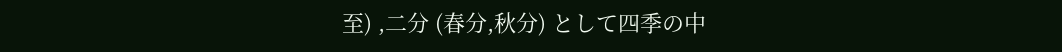至) ,二分 (春分,秋分) として四季の中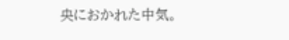央におかれた中気。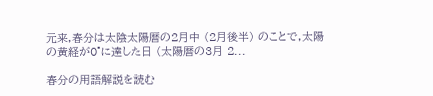元来,春分は太陰太陽暦の2月中 (2月後半) のことで,太陽の黄経が0°に達した日 (太陽暦の3月 2...

春分の用語解説を読む